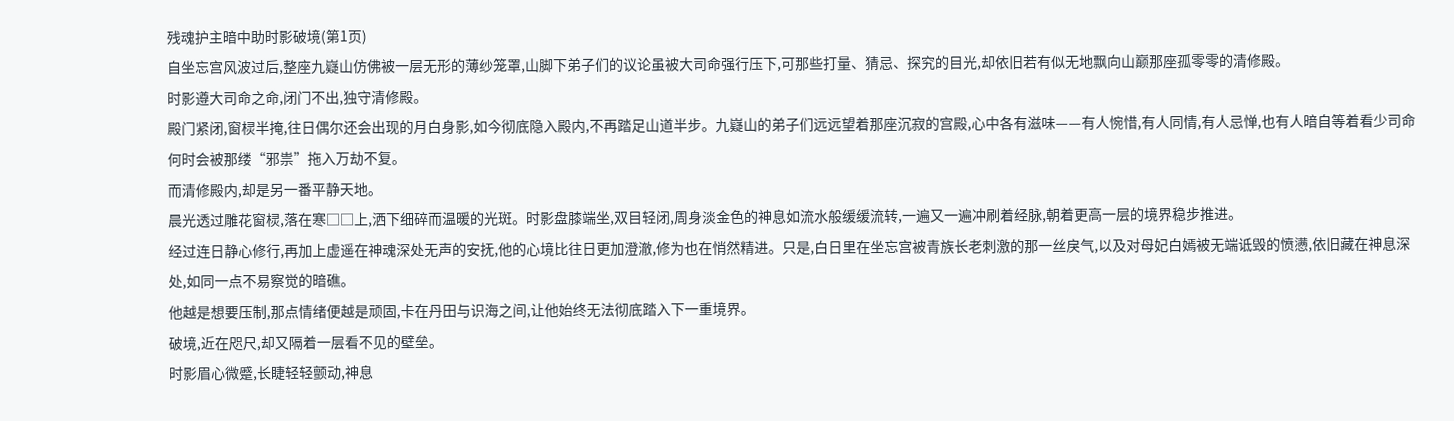残魂护主暗中助时影破境(第1页)
自坐忘宫风波过后,整座九嶷山仿佛被一层无形的薄纱笼罩,山脚下弟子们的议论虽被大司命强行压下,可那些打量、猜忌、探究的目光,却依旧若有似无地飘向山巅那座孤零零的清修殿。
时影遵大司命之命,闭门不出,独守清修殿。
殿门紧闭,窗棂半掩,往日偶尔还会出现的月白身影,如今彻底隐入殿内,不再踏足山道半步。九嶷山的弟子们远远望着那座沉寂的宫殿,心中各有滋味——有人惋惜,有人同情,有人忌惮,也有人暗自等着看少司命何时会被那缕“邪祟”拖入万劫不复。
而清修殿内,却是另一番平静天地。
晨光透过雕花窗棂,落在寒□□上,洒下细碎而温暖的光斑。时影盘膝端坐,双目轻闭,周身淡金色的神息如流水般缓缓流转,一遍又一遍冲刷着经脉,朝着更高一层的境界稳步推进。
经过连日静心修行,再加上虚遥在神魂深处无声的安抚,他的心境比往日更加澄澈,修为也在悄然精进。只是,白日里在坐忘宫被青族长老刺激的那一丝戾气,以及对母妃白嫣被无端诋毁的愤懑,依旧藏在神息深处,如同一点不易察觉的暗礁。
他越是想要压制,那点情绪便越是顽固,卡在丹田与识海之间,让他始终无法彻底踏入下一重境界。
破境,近在咫尺,却又隔着一层看不见的壁垒。
时影眉心微蹙,长睫轻轻颤动,神息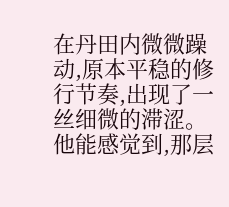在丹田内微微躁动,原本平稳的修行节奏,出现了一丝细微的滞涩。
他能感觉到,那层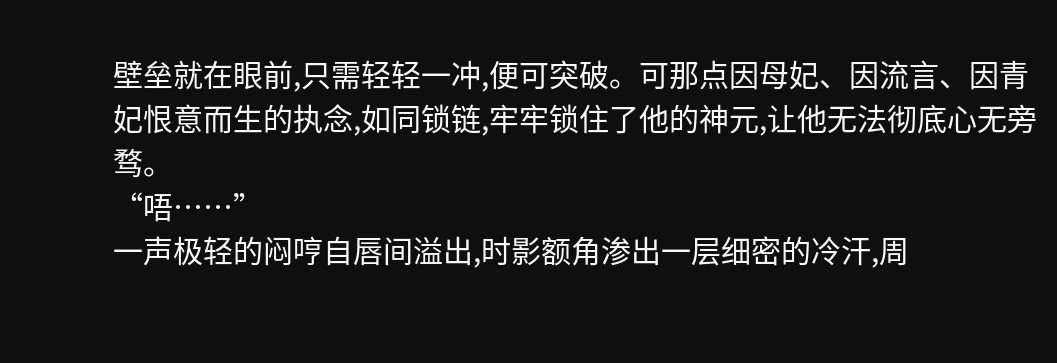壁垒就在眼前,只需轻轻一冲,便可突破。可那点因母妃、因流言、因青妃恨意而生的执念,如同锁链,牢牢锁住了他的神元,让他无法彻底心无旁骛。
“唔……”
一声极轻的闷哼自唇间溢出,时影额角渗出一层细密的冷汗,周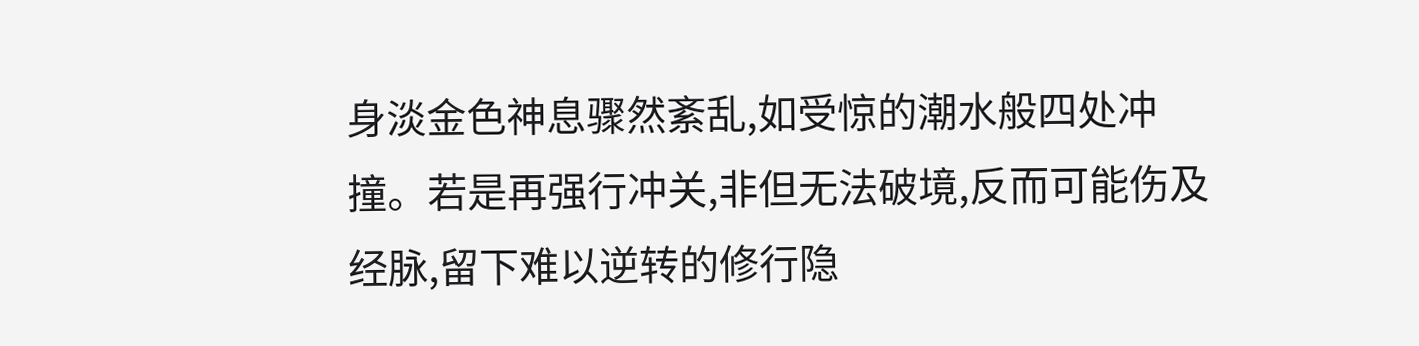身淡金色神息骤然紊乱,如受惊的潮水般四处冲撞。若是再强行冲关,非但无法破境,反而可能伤及经脉,留下难以逆转的修行隐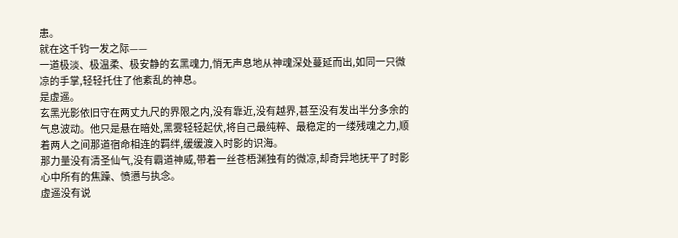患。
就在这千钧一发之际——
一道极淡、极温柔、极安静的玄黑魂力,悄无声息地从神魂深处蔓延而出,如同一只微凉的手掌,轻轻托住了他紊乱的神息。
是虚遥。
玄黑光影依旧守在两丈九尺的界限之内,没有靠近,没有越界,甚至没有发出半分多余的气息波动。他只是悬在暗处,黑雾轻轻起伏,将自己最纯粹、最稳定的一缕残魂之力,顺着两人之间那道宿命相连的羁绊,缓缓渡入时影的识海。
那力量没有清圣仙气,没有霸道神威,带着一丝苍梧渊独有的微凉,却奇异地抚平了时影心中所有的焦躁、愤懑与执念。
虚遥没有说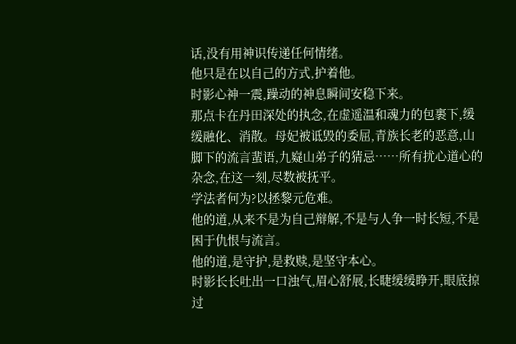话,没有用神识传递任何情绪。
他只是在以自己的方式,护着他。
时影心神一震,躁动的神息瞬间安稳下来。
那点卡在丹田深处的执念,在虚遥温和魂力的包裹下,缓缓融化、消散。母妃被诋毁的委屈,青族长老的恶意,山脚下的流言蜚语,九嶷山弟子的猜忌……所有扰心道心的杂念,在这一刻,尽数被抚平。
学法者何为?以拯黎元危难。
他的道,从来不是为自己辩解,不是与人争一时长短,不是困于仇恨与流言。
他的道,是守护,是救赎,是坚守本心。
时影长长吐出一口浊气,眉心舒展,长睫缓缓睁开,眼底掠过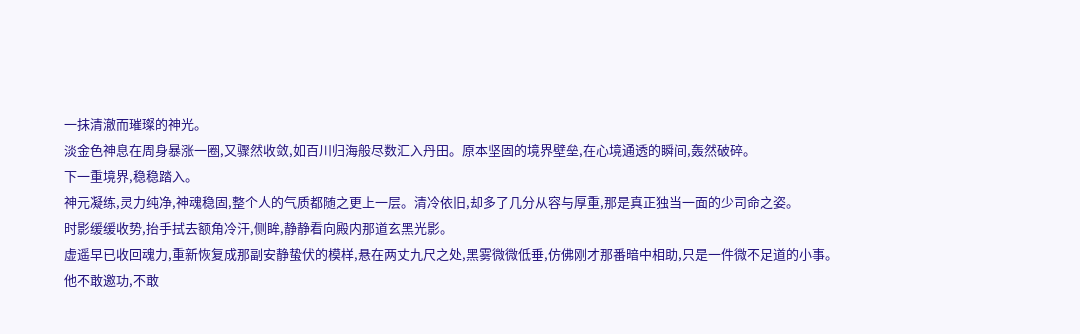一抹清澈而璀璨的神光。
淡金色神息在周身暴涨一圈,又骤然收敛,如百川归海般尽数汇入丹田。原本坚固的境界壁垒,在心境通透的瞬间,轰然破碎。
下一重境界,稳稳踏入。
神元凝练,灵力纯净,神魂稳固,整个人的气质都随之更上一层。清冷依旧,却多了几分从容与厚重,那是真正独当一面的少司命之姿。
时影缓缓收势,抬手拭去额角冷汗,侧眸,静静看向殿内那道玄黑光影。
虚遥早已收回魂力,重新恢复成那副安静蛰伏的模样,悬在两丈九尺之处,黑雾微微低垂,仿佛刚才那番暗中相助,只是一件微不足道的小事。
他不敢邀功,不敢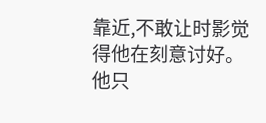靠近,不敢让时影觉得他在刻意讨好。
他只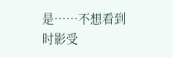是……不想看到时影受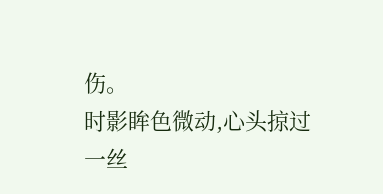伤。
时影眸色微动,心头掠过一丝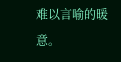难以言喻的暖意。